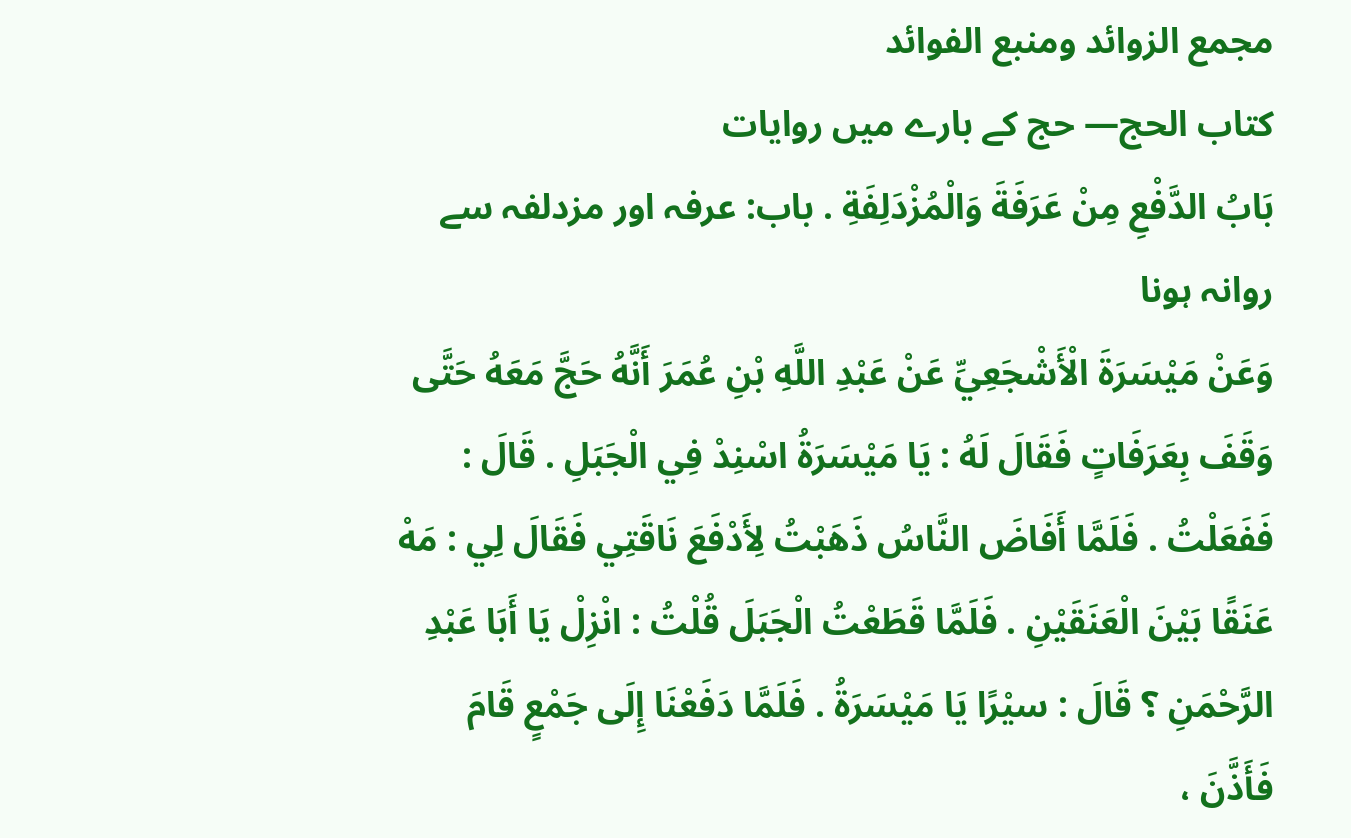مجمع الزوائد ومنبع الفوائد
كتاب الحج— حج کے بارے میں روایات
بَابُ الدَّفْعِ مِنْ عَرَفَةَ وَالْمُزْدَلِفَةِ . باب: عرفہ اور مزدلفہ سے روانہ ہونا
وَعَنْ مَيْسَرَةَ الْأَشْجَعِيِّ عَنْ عَبْدِ اللَّهِ بْنِ عُمَرَ أَنَّهُ حَجَّ مَعَهُ حَتَّى وَقَفَ بِعَرَفَاتٍ فَقَالَ لَهُ : يَا مَيْسَرَةُ اسْنِدْ فِي الْجَبَلِ . قَالَ : فَفَعَلْتُ . فَلَمَّا أَفَاضَ النَّاسُ ذَهَبْتُ لِأَدْفَعَ نَاقَتِي فَقَالَ لِي : مَهْ عَنَقًا بَيْنَ الْعَنَقَيْنِ . فَلَمَّا قَطَعْتُ الْجَبَلَ قُلْتُ : انْزِلْ يَا أَبَا عَبْدِ الرَّحْمَنِ ؟ قَالَ : سيْرًا يَا مَيْسَرَةُ . فَلَمَّا دَفَعْنَا إِلَى جَمْعٍ قَامَ فَأَذَّنَ ،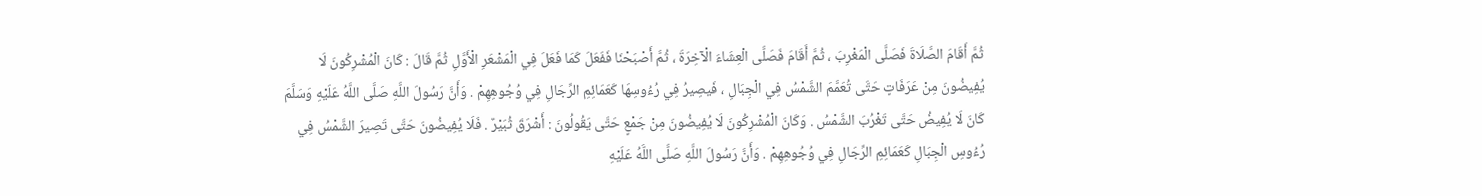ثُمَّ أَقَامَ الصَّلَاةَ فَصَلَّى الْمَغْرِبَ ، ثُمَّ أَقَامَ فَصَلَّى الْعِشَاءَ الْآخِرَةَ ، ثُمَّ أَصْبَحْنَا فَفَعَلَ كَمَا فَعَلَ فِي الْمَشْعَرِ الْأَوَّلِ ثُمَّ قَالَ : كَانَ الْمُشْرِكُونَ لَا يُفِيضُونَ مِنْ عَرَفَاتٍ حَتَّى تُعَمَّمَ الشَّمْسُ فِي الْجِبَالِ ، فَيصِيرُ فِي رُءُوسِهَا كَعَمَائِمِ الرِّجَالِ فِي وُجُوهِهِمْ . وَأَنَّ رَسُولَ اللَّهِ صَلَّى اللَّهُ عَلَيْهِ وَسَلَّمَ كَانَ لَا يُفِيضُ حَتَّى تَغْرُبَ الشَّمْسُ . وَكَانَ الْمُشْرِكُونَ لَا يُفِيضُونَ مِنْ جَمْعٍ حَتَّى يَقُولُونَ : أَشْرَقَ ثُبَيْرٌ . فَلَا يُفِيضُونَ حَتَّى تَصِيرَ الشَّمْسُ فِي رُءُوسِ الْجِبَالِ كَعَمَائِمِ الرِّجَالِ فِي وُجُوهِهِمْ . وَأَنَّ رَسُولَ اللَّهِ صَلَّى اللَّهُ عَلَيْهِ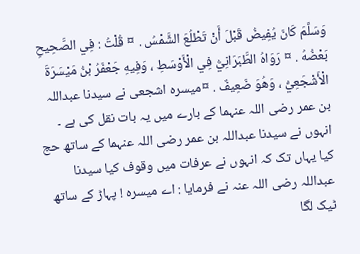وَسَلَّمَ كَانَ يُفِيضُ قَبْلَ أَنْ تَطْلُعَ الشَّمْسُ . ¤ قُلْتُ : فِي الصَّحِيحِ بَعْضُهُ . ¤ رَوَاهُ الطَّبَرَانِيُّ فِي الْأَوْسَطِ ، وَفِيهِ جَعْفَرُ بْنُ مَيْسَرَةَ الْأَشْجَعِيُّ ، وَهُوَ ضَعِيفٌ . ¤میسرہ اشجعی نے سیدنا عبداللہ بن عمر رضی اللہ عنہما کے بارے میں یہ بات نقل کی ہے ۔ انہوں نے سیدنا عبداللہ بن عمر رضی اللہ عنہما کے ساتھ حج کیا یہاں تک کہ انہوں نے عرفات میں وقوف کیا سیدنا عبداللہ رضی اللہ عنہ نے فرمایا : اے میسرہ ! پہاڑ کے ساتھ ٹیک لگا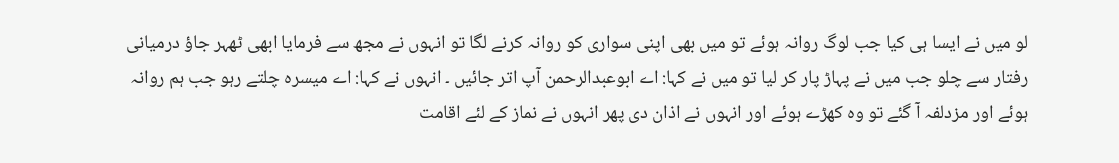لو میں نے ایسا ہی کیا جب لوگ روانہ ہوئے تو میں بھی اپنی سواری کو روانہ کرنے لگا تو انہوں نے مجھ سے فرمایا ابھی ٹھہر جاؤ درمیانی رفتار سے چلو جب میں نے پہاڑ پار کر لیا تو میں نے کہا: اے ابوعبدالرحمن آپ اتر جائیں ۔ انہوں نے کہا: اے میسرہ چلتے رہو جب ہم روانہ ہوئے اور مزدلفہ آ گئے تو وہ کھڑے ہوئے اور انہوں نے اذان دی پھر انہوں نے نماز کے لئے اقامت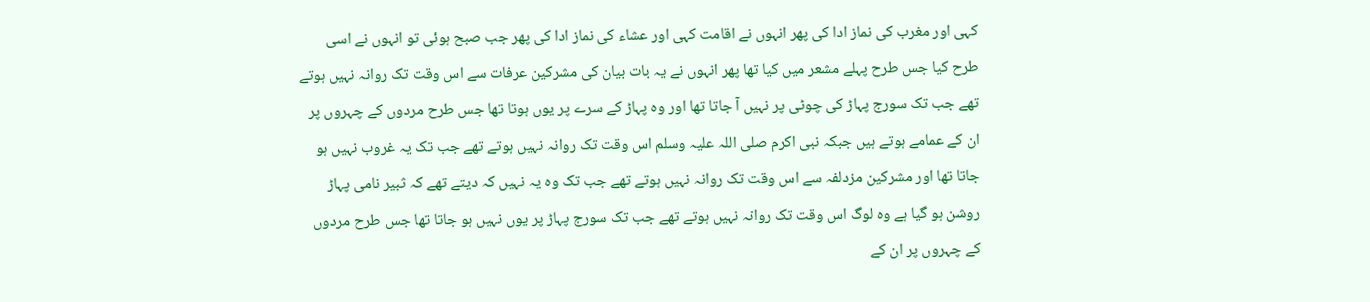کہی اور مغرب کی نماز ادا کی پھر انہوں نے اقامت کہی اور عشاء کی نماز ادا کی پھر جب صبح ہوئی تو انہوں نے اسی طرح کیا جس طرح پہلے مشعر میں کیا تھا پھر انہوں نے یہ بات بیان کی مشرکین عرفات سے اس وقت تک روانہ نہیں ہوتے تھے جب تک سورج پہاڑ کی چوٹی پر نہیں آ جاتا تھا اور وہ پہاڑ کے سرے پر یوں ہوتا تھا جس طرح مردوں کے چہروں پر ان کے عمامے ہوتے ہیں جبکہ نبی اکرم صلی اللہ علیہ وسلم اس وقت تک روانہ نہیں ہوتے تھے جب تک یہ غروب نہیں ہو جاتا تھا اور مشرکین مزدلفہ سے اس وقت تک روانہ نہیں ہوتے تھے جب تک وہ یہ نہیں کہ دیتے تھے کہ ثبیر نامی پہاڑ روشن ہو گیا ہے وہ لوگ اس وقت تک روانہ نہیں ہوتے تھے جب تک سورج پہاڑ پر یوں نہیں ہو جاتا تھا جس طرح مردوں کے چہروں پر ان کے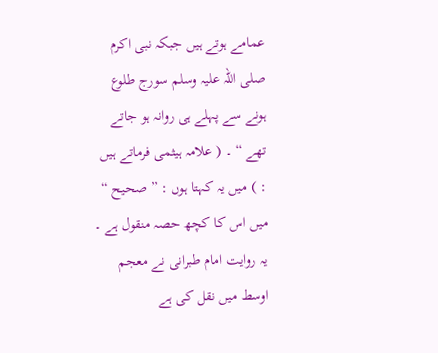عمامے ہوتے ہیں جبکہ نبی اکرم صلی اللہ علیہ وسلم سورج طلوع ہونے سے پہلے ہی روانہ ہو جاتے تھے “ ۔ ( علامہ ہیثمی فرماتے ہیں : ) میں یہ کہتا ہوں : ” صحیح “ میں اس کا کچھ حصہ منقول ہے ۔
یہ روایت امام طبرانی نے معجم اوسط میں نقل کی ہے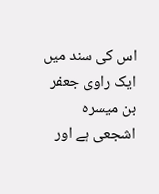اس کی سند میں ایک راوی جعفر بن میسرہ اشجعی ہے اور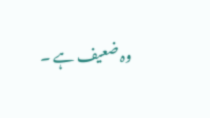وہ ضعیف ہے ۔